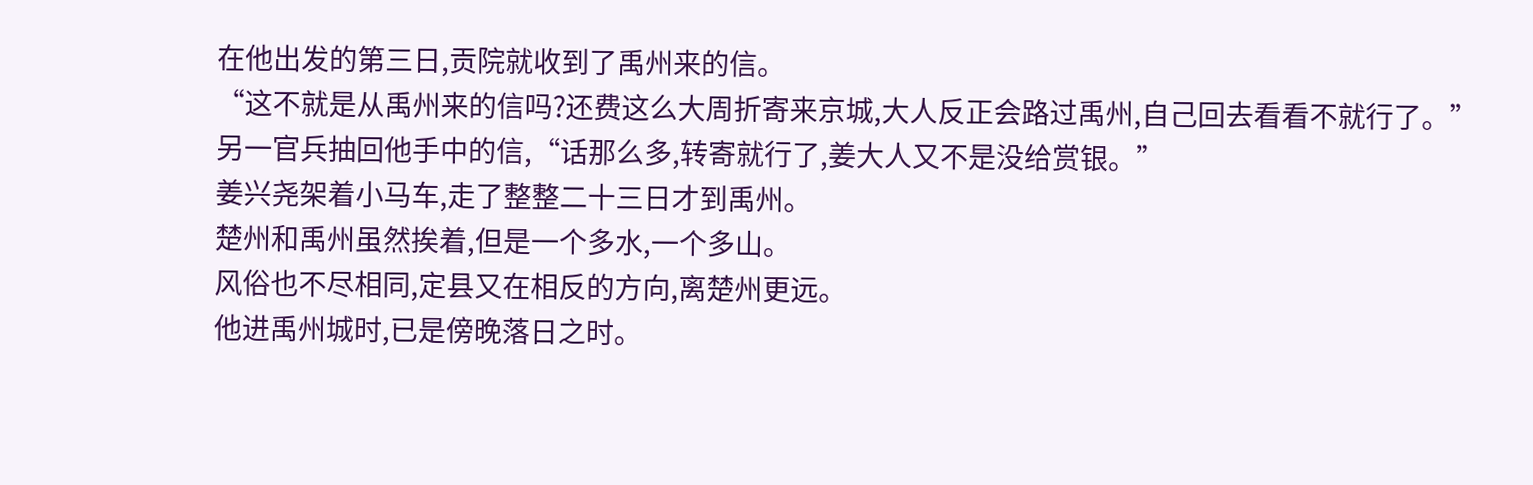在他出发的第三日,贡院就收到了禹州来的信。
“这不就是从禹州来的信吗?还费这么大周折寄来京城,大人反正会路过禹州,自己回去看看不就行了。”
另一官兵抽回他手中的信,“话那么多,转寄就行了,姜大人又不是没给赏银。”
姜兴尧架着小马车,走了整整二十三日才到禹州。
楚州和禹州虽然挨着,但是一个多水,一个多山。
风俗也不尽相同,定县又在相反的方向,离楚州更远。
他进禹州城时,已是傍晚落日之时。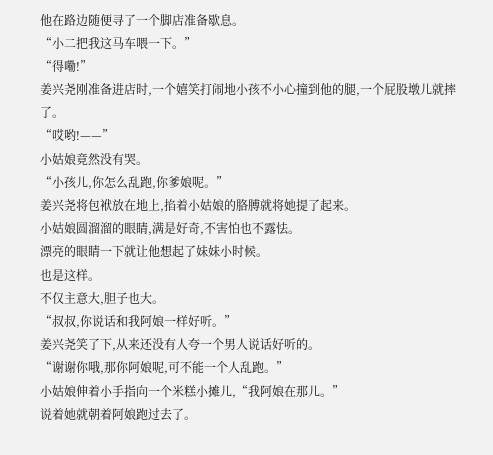他在路边随便寻了一个脚店准备歇息。
“小二把我这马车喂一下。”
“得嘞!”
姜兴尧刚准备进店时,一个嬉笑打闹地小孩不小心撞到他的腿,一个屁股墩儿就摔了。
“哎哟!——”
小姑娘竟然没有哭。
“小孩儿,你怎么乱跑,你爹娘呢。”
姜兴尧将包袱放在地上,掐着小姑娘的胳膊就将她提了起来。
小姑娘圆溜溜的眼睛,满是好奇,不害怕也不露怯。
漂亮的眼睛一下就让他想起了妹妹小时候。
也是这样。
不仅主意大,胆子也大。
“叔叔,你说话和我阿娘一样好听。”
姜兴尧笑了下,从来还没有人夸一个男人说话好听的。
“谢谢你哦,那你阿娘呢,可不能一个人乱跑。”
小姑娘伸着小手指向一个米糕小摊儿,“我阿娘在那儿。”
说着她就朝着阿娘跑过去了。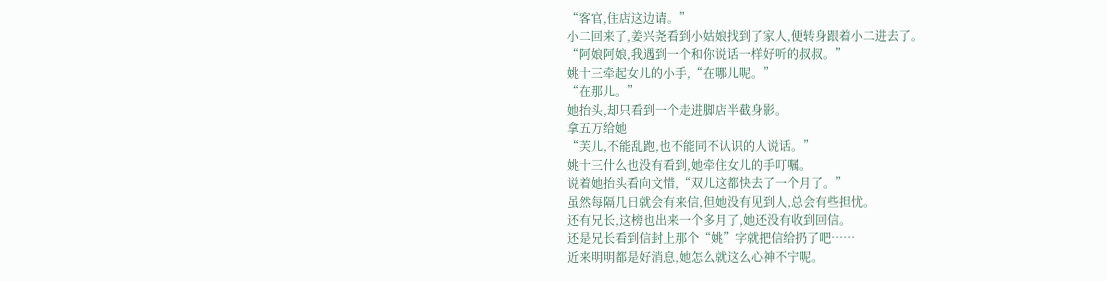“客官,住店这边请。”
小二回来了,姜兴尧看到小姑娘找到了家人,便转身跟着小二进去了。
“阿娘阿娘,我遇到一个和你说话一样好听的叔叔。”
姚十三牵起女儿的小手,“在哪儿呢。”
“在那儿。”
她抬头,却只看到一个走进脚店半截身影。
拿五万给她
“芙儿,不能乱跑,也不能同不认识的人说话。”
姚十三什么也没有看到,她牵住女儿的手叮嘱。
说着她抬头看向文惜,“双儿这都快去了一个月了。”
虽然每隔几日就会有来信,但她没有见到人,总会有些担忧。
还有兄长,这榜也出来一个多月了,她还没有收到回信。
还是兄长看到信封上那个“姚”字就把信给扔了吧……
近来明明都是好消息,她怎么就这么心神不宁呢。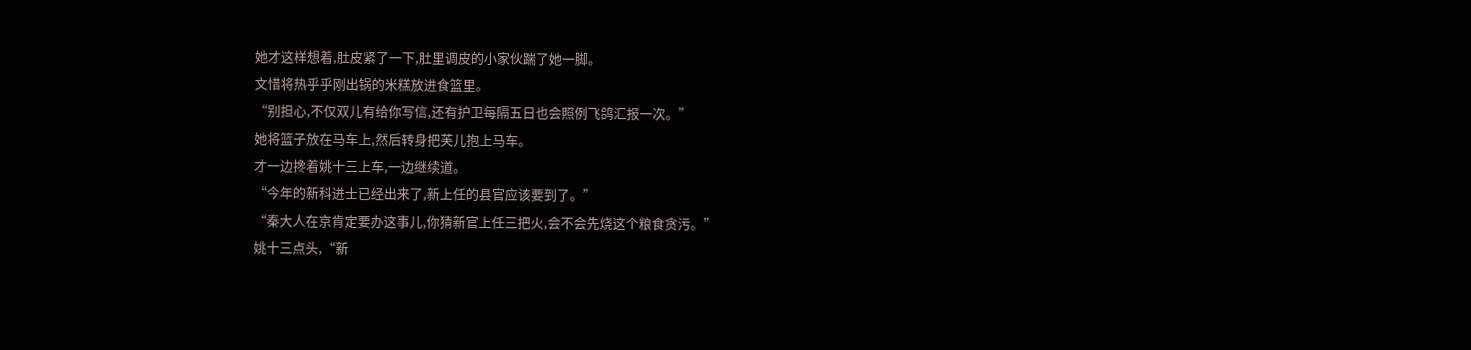她才这样想着,肚皮紧了一下,肚里调皮的小家伙踹了她一脚。
文惜将热乎乎刚出锅的米糕放进食篮里。
“别担心,不仅双儿有给你写信,还有护卫每隔五日也会照例飞鸽汇报一次。”
她将篮子放在马车上,然后转身把芙儿抱上马车。
才一边搀着姚十三上车,一边继续道。
“今年的新科进士已经出来了,新上任的县官应该要到了。”
“秦大人在京肯定要办这事儿,你猜新官上任三把火,会不会先烧这个粮食贪污。”
姚十三点头,“新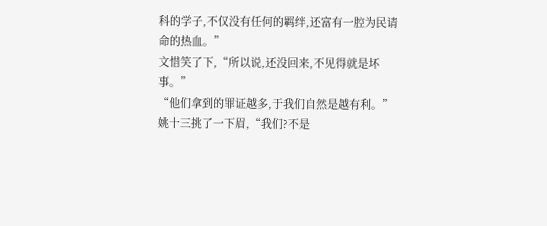科的学子,不仅没有任何的羁绊,还富有一腔为民请命的热血。”
文惜笑了下,“所以说,还没回来,不见得就是坏事。”
“他们拿到的罪证越多,于我们自然是越有利。”
姚十三挑了一下眉,“我们?不是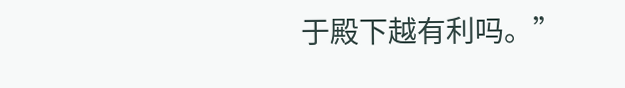于殿下越有利吗。”